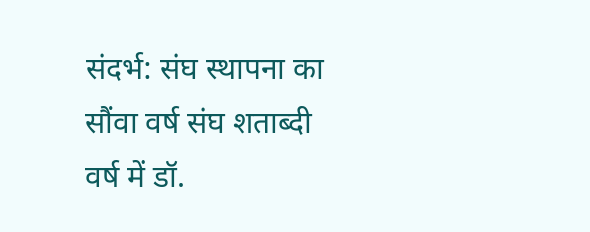संदर्भ: संघ स्थापना का सौंवा वर्ष संघ शताब्दी वर्ष में डॉ.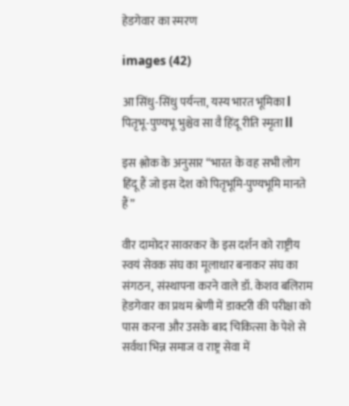हेडगेवार का स्मरण

images (42)

आ सिंधु-सिंधु पर्यन्ता, यस्य भारत भूमिका l पितृभू-पुण्यभू भुश्चेव सा वै हिंदू रीति स्मृता ll

इस श्लोक के अनुसार “भारत के वह सभी लोग हिंदू हैं जो इस देश को पितृभूमि-पुण्यभूमि मानते हैं”

वीर दामोदर सावरकर के इस दर्शन को राष्ट्रीय स्वयं सेवक संघ का मूलाधार बनाकर संघ का संगठन, संस्थापना करने वाले डॉ. केशव बलिराम हेडगेवार का प्रथम श्रेणी में डाक्टरी की परीक्षा को पास करना और उसके बाद चिकित्सा के पेशे से सर्वथा भिन्न समाज व राष्ट्र सेवा में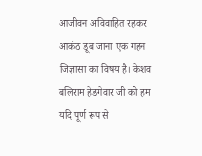आजीवन अविवाहित रहकर आकंठ डूब जाना एक गहन जिज्ञासा का विषय है। केशव बलिराम हेडगेवार जी को हम यदि पूर्ण रूप से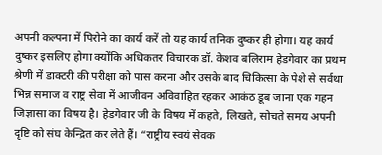अपनी कल्पना में पिरोने का कार्य करें तो यह कार्य तनिक दुष्कर ही होगा। यह कार्य दुष्कर इसलिए होगा क्योंकि अधिकतर विचारक डॉ. केशव बलिराम हेडगेवार का प्रथम श्रेणी में डाक्टरी की परीक्षा को पास करना और उसके बाद चिकित्सा के पेशे से सर्वथा भिन्न समाज व राष्ट्र सेवा में आजीवन अविवाहित रहकर आकंठ डूब जाना एक गहन जिज्ञासा का विषय है। हेडगेवार जी के विषय में कहते, लिखते, सोचते समय अपनी दृष्टि को संघ केन्द्रित कर लेते हैं। “राष्ट्रीय स्वयं सेवक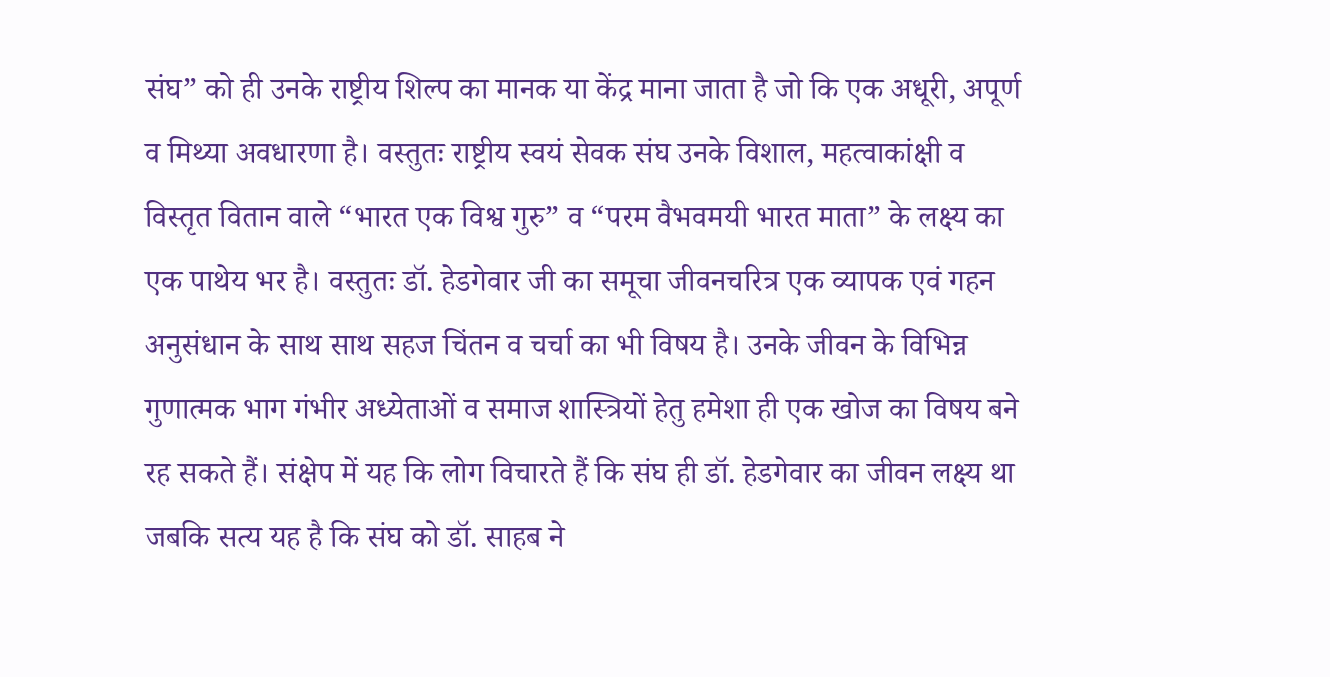संघ” को ही उनके राष्ट्रीय शिल्प का मानक या केंद्र माना जाता है जो कि एक अधूरी, अपूर्ण व मिथ्या अवधारणा है। वस्तुतः राष्ट्रीय स्वयं सेवक संघ उनके विशाल, महत्वाकांक्षी व विस्तृत वितान वाले “भारत एक विश्व गुरु” व “परम वैभवमयी भारत माता” के लक्ष्य का एक पाथेय भर है। वस्तुतः डॉ. हेडगेवार जी का समूचा जीवनचरित्र एक व्यापक एवं गहन अनुसंधान के साथ साथ सहज चिंतन व चर्चा का भी विषय है। उनके जीवन के विभिन्न गुणात्मक भाग गंभीर अध्येताओं व समाज शास्त्रियों हेतु हमेशा ही एक खोज का विषय बने रह सकते हैं। संक्षेप में यह कि लोग विचारते हैं कि संघ ही डॉ. हेडगेवार का जीवन लक्ष्य था जबकि सत्य यह है कि संघ को डॉ. साहब ने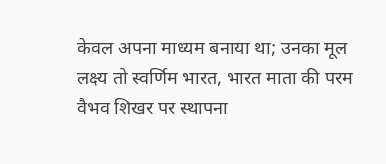केवल अपना माध्यम बनाया था; उनका मूल लक्ष्य तो स्वर्णिम भारत, भारत माता की परम वैभव शिखर पर स्थापना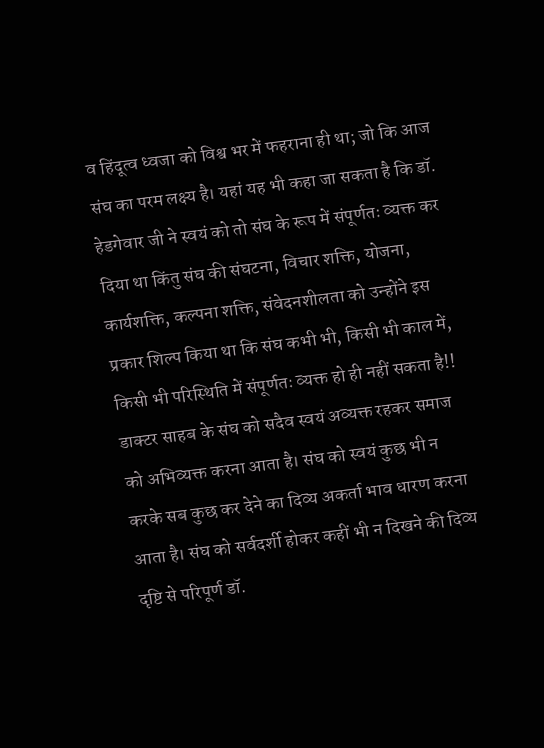व हिंदूत्व ध्वजा को विश्व भर में फहराना ही था; जो कि आज संघ का परम लक्ष्य है। यहां यह भी कहा जा सकता है कि डॉ. हेडगेवार जी ने स्वयं को तो संघ के रूप में संपूर्णतः व्यक्त कर दिया था किंतु संघ की संघटना, विचार शक्ति, योजना, कार्यशक्ति, कल्पना शक्ति, संवेदनशीलता को उन्होंने इस प्रकार शिल्प किया था कि संघ कभी भी, किसी भी काल में, किसी भी परिस्थिति में संपूर्णतः व्यक्त हो ही नहीं सकता है!! डाक्टर साहब के संघ को सदैव स्वयं अव्यक्त रहकर समाज को अभिव्यक्त करना आता है। संघ को स्वयं कुछ भी न करके सब कुछ कर देने का दिव्य अकर्ता भाव धारण करना आता है। संघ को सर्वदर्शी होकर कहीं भी न दिखने की दिव्य दृष्टि से परिपूर्ण डॉ.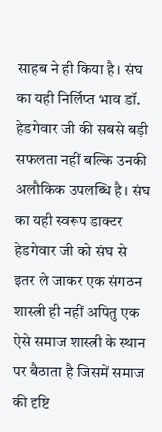साहब ने ही किया है। संघ का यही निर्लिप्त भाव डॉ. हेडगेवार जी की सबसे बड़ी सफलता नहीं बल्कि उनकी अलौकिक उपलब्धि है। संघ का यही स्वरूप डाक्टर हेडगेवार जी को संघ से इतर ले जाकर एक संगठन शास्त्री ही नहीं अपितु एक ऐसे समाज शास्त्री के स्थान पर बैठाता है जिसमें समाज की दृष्टि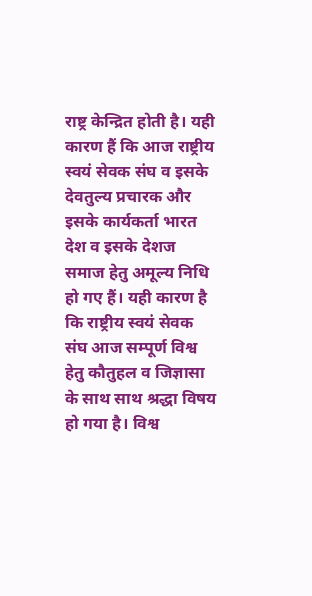राष्ट्र केन्द्रित होती है। यही कारण हैं कि आज राष्ट्रीय स्वयं सेवक संघ व इसके देवतुल्य प्रचारक और इसके कार्यकर्ता भारत देश व इसके देशज समाज हेतु अमूल्य निधि हो गए हैं। यही कारण है कि राष्ट्रीय स्वयं सेवक संघ आज सम्पूर्ण विश्व हेतु कौतुहल व जिज्ञासा के साथ साथ श्रद्धा विषय हो गया है। विश्व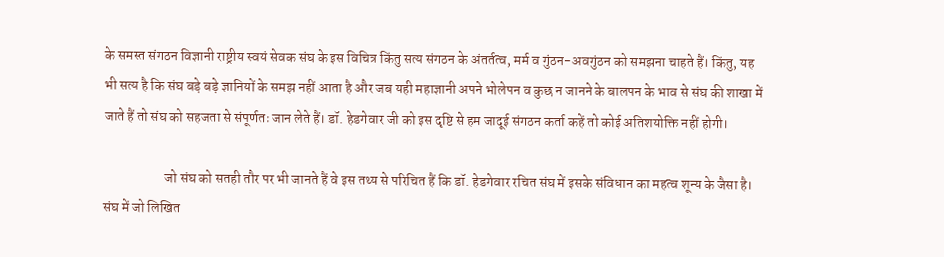के समस्त संगठन विज्ञानी राष्ट्रीय स्वयं सेवक संघ के इस विचित्र किंतु सत्य संगठन के अंतर्तत्व, मर्म व गुंठन-अवगुंठन को समझना चाहते हैं। किंतु, यह भी सत्य है कि संघ बड़े बड़े ज्ञानियों के समझ नहीं आता है और जब यही महाज्ञानी अपने भोलेपन व कुछ न जानने के बालपन के भाव से संघ की शाखा में जाते हैं तो संघ को सहजता से संपूर्णतः जान लेते हैं। डॉ. हेडगेवार जी को इस दृष्टि से हम जादूई संगठन कर्ता कहें तो कोई अतिशयोक्ति नहीं होगी।

                      जो संघ को सतही तौर पर भी जानते हैं वे इस तथ्य से परिचित हैं कि डॉ. हेडगेवार रचित संघ में इसके संविधान का महत्व शून्य के जैसा है। संघ में जो लिखित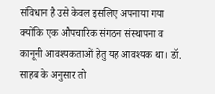संविधान है उसे केवल इसलिए अपनाया गया क्योंकि एक औपचारिक संगठन संस्थापना व कानूनी आवश्यकताओं हेतु यह आवश्यक था। डॉ. साहब के अनुसार तो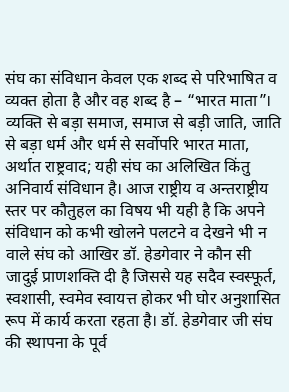संघ का संविधान केवल एक शब्द से परिभाषित व व्यक्त होता है और वह शब्द है – “भारत माता”। व्यक्ति से बड़ा समाज, समाज से बड़ी जाति, जाति से बड़ा धर्म और धर्म से सर्वोपरि भारत माता, अर्थात राष्ट्रवाद; यही संघ का अलिखित किंतु अनिवार्य संविधान है। आज राष्ट्रीय व अन्तराष्ट्रीय स्तर पर कौतुहल का विषय भी यही है कि अपने संविधान को कभी खोलने पलटने व देखने भी न वाले संघ को आखिर डॉ. हेडगेवार ने कौन सी जादुई प्राणशक्ति दी है जिससे यह सदैव स्वस्फूर्त, स्वशासी, स्वमेव स्वायत्त होकर भी घोर अनुशासित रूप में कार्य करता रहता है। डॉ. हेडगेवार जी संघ की स्थापना के पूर्व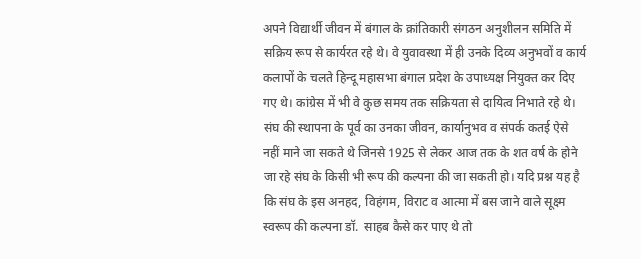अपने विद्यार्थी जीवन में बंगाल के क्रांतिकारी संगठन अनुशीलन समिति में सक्रिय रूप से कार्यरत रहे थे। वे युवावस्था में ही उनके दिव्य अनुभवों व कार्य कलापों के चलते हिन्दू महासभा बंगाल प्रदेश के उपाध्यक्ष नियुक्त कर दिए गए थे। कांग्रेस में भी वे कुछ समय तक सक्रियता से दायित्व निभाते रहे थे। संघ की स्थापना के पूर्व का उनका जीवन, कार्यानुभव व संपर्क कतई ऐसे नहीं माने जा सकते थे जिनसे 1925 से लेकर आज तक के शत वर्ष के होने जा रहे संघ के किसी भी रूप की कल्पना की जा सकती हो। यदि प्रश्न यह है कि संघ के इस अनहद, विहंगम, विराट व आत्मा में बस जाने वाले सूक्ष्म स्वरूप की कल्पना डॉ.  साहब कैसे कर पाए थे तो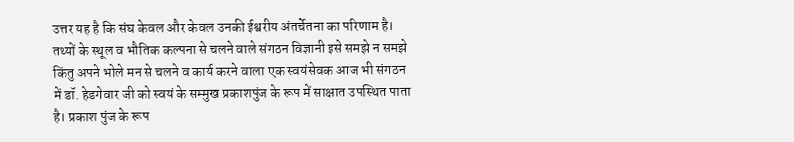उत्तर यह है कि संघ केवल और केवल उनकी ईश्वरीय अंतर्चेतना का परिणाम है। तथ्यों के स्थूल व भौतिक कल्पना से चलने वाले संगठन विज्ञानी इसे समझे न समझे किंतु अपने भोले मन से चलने व कार्य करने वाला एक स्वयंसेवक आज भी संगठन में डॉ. हेडगेवार जी को स्वयं के सम्मुख प्रकाशपुंज के रूप में साक्षात उपस्थित पाता है। प्रकाश पुंज के रूप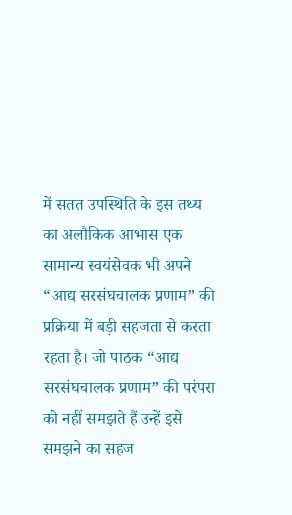में सतत उपस्थिति के इस तथ्य का अलौकिक आभास एक सामान्य स्वयंसेवक भी अपने “आद्य सरसंघचालक प्रणाम” की प्रक्रिया में बड़ी सहजता से करता रहता है। जो पाठक “आद्य सरसंघचालक प्रणाम” की परंपरा को नहीं समझते हैं उन्हें इसे समझने का सहज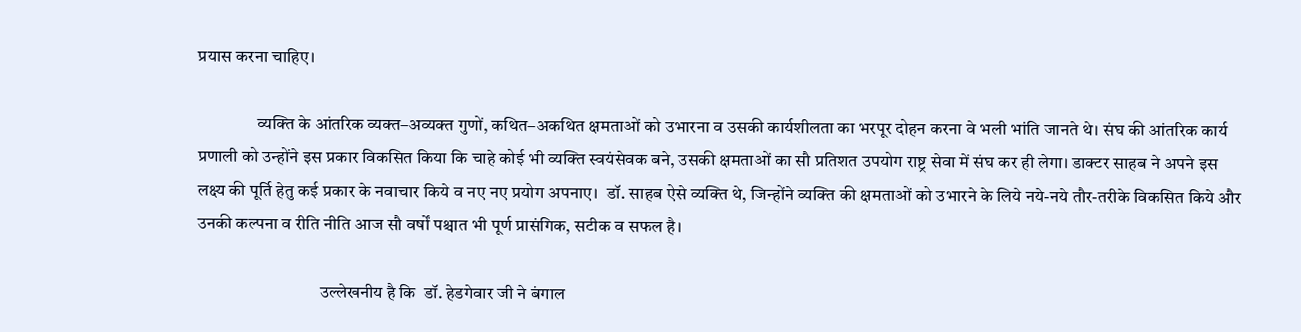प्रयास करना चाहिए।

                 व्यक्ति के आंतरिक व्यक्त–अव्यक्त गुणों, कथित–अकथित क्षमताओं को उभारना व उसकी कार्यशीलता का भरपूर दोहन करना वे भली भांति जानते थे। संघ की आंतरिक कार्य प्रणाली को उन्होंने इस प्रकार विकसित किया कि चाहे कोई भी व्यक्ति स्वयंसेवक बने, उसकी क्षमताओं का सौ प्रतिशत उपयोग राष्ट्र सेवा में संघ कर ही लेगा। डाक्टर साहब ने अपने इस लक्ष्य की पूर्ति हेतु कई प्रकार के नवाचार किये व नए नए प्रयोग अपनाए।  डॉ. साहब ऐसे व्यक्ति थे, जिन्होंने व्यक्ति की क्षमताओं को उभारने के लिये नये-नये तौर-तरीके विकसित किये और उनकी कल्पना व रीति नीति आज सौ वर्षों पश्चात भी पूर्ण प्रासंगिक, सटीक व सफल है।

                                   उल्लेखनीय है कि  डॉ. हेडगेवार जी ने बंगाल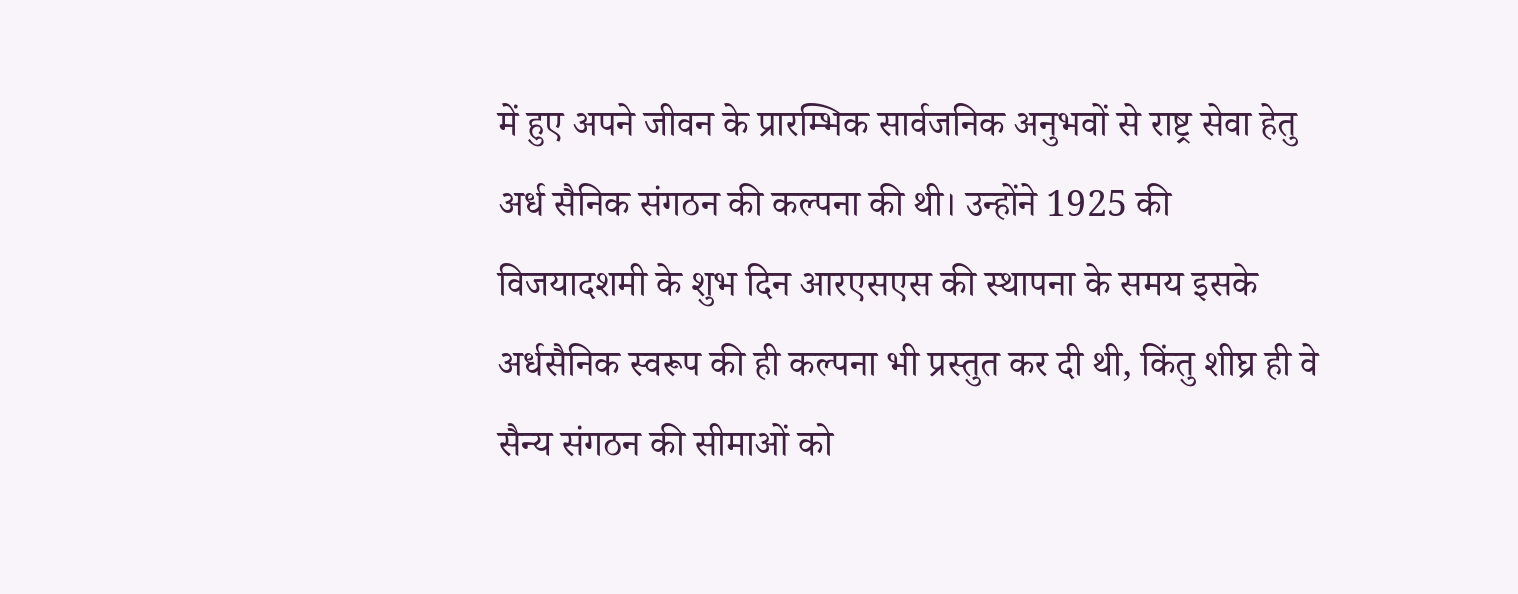में हुए अपने जीवन के प्रारम्भिक सार्वजनिक अनुभवों से राष्ट्र सेवा हेतु अर्ध सैनिक संगठन की कल्पना की थी। उन्होंने 1925 की विजयादशमी के शुभ दिन आरएसएस की स्थापना के समय इसके अर्धसैनिक स्वरूप की ही कल्पना भी प्रस्तुत कर दी थी, किंतु शीघ्र ही वे सैन्य संगठन की सीमाओं को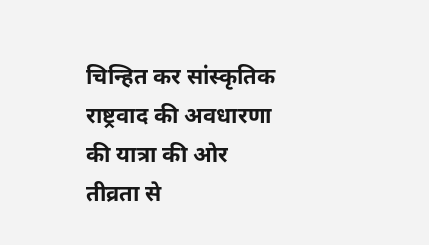चिन्हित कर सांस्कृतिक राष्ट्रवाद की अवधारणा की यात्रा की ओर तीव्रता से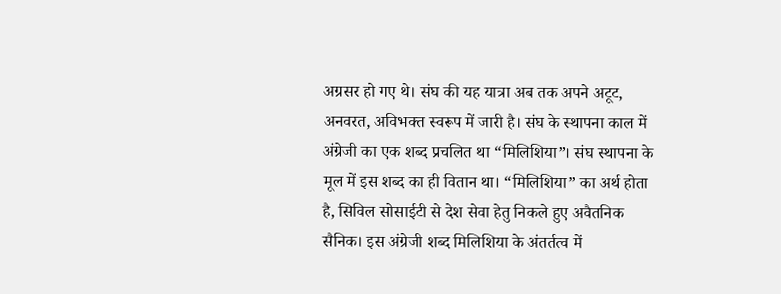अग्रसर हो गए थे। संघ की यह यात्रा अब तक अपने अटूट, अनवरत, अविभक्त स्वरूप में जारी है। संघ के स्थापना काल में अंग्रेजी का एक शब्द प्रचलित था “मिलिशिया”। संघ स्थापना के मूल में इस शब्द का ही वितान था। “मिलिशिया” का अर्थ होता है, सिविल सोसाईटी से देश सेवा हेतु निकले हुए अवैतनिक सैनिक। इस अंग्रेजी शब्द मिलिशिया के अंतर्तत्व में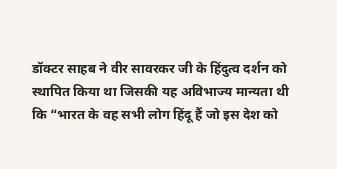डॉक्टर साहब ने वीर सावरकर जी के हिंदुत्व दर्शन को स्थापित किया था जिसकी यह अविभाज्य मान्यता थी कि “भारत के वह सभी लोग हिंदू हैं जो इस देश को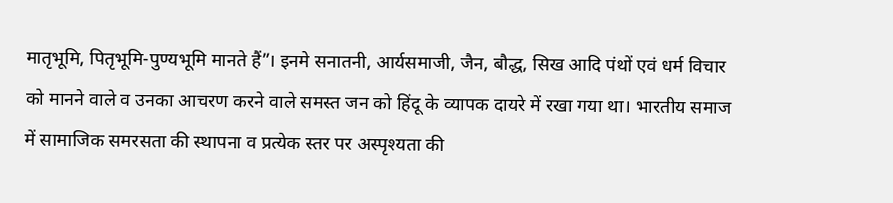मातृभूमि, पितृभूमि-पुण्यभूमि मानते हैं”। इनमे सनातनी, आर्यसमाजी, जैन, बौद्ध, सिख आदि पंथों एवं धर्म विचार को मानने वाले व उनका आचरण करने वाले समस्त जन को हिंदू के व्यापक दायरे में रखा गया था। भारतीय समाज में सामाजिक समरसता की स्थापना व प्रत्येक स्तर पर अस्पृश्यता की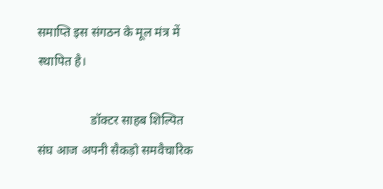समाप्ति इस संगठन के मूल मंत्र में स्थापित है।

                 डॉक्टर साहब शिल्पित संघ आज अपनी सैकड़ो समवैचारिक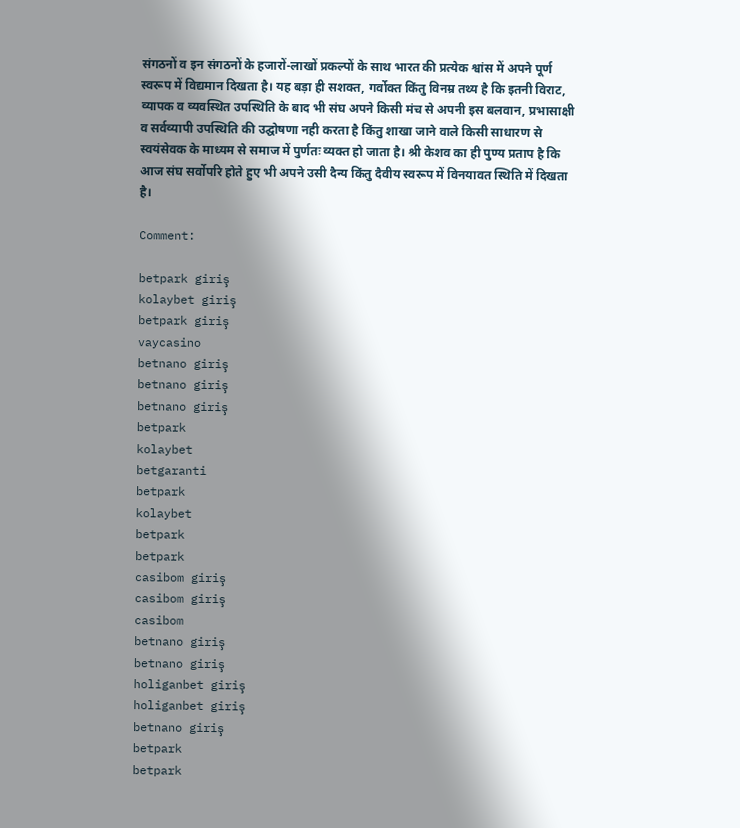संगठनों व इन संगठनों के हजारों-लाखों प्रकल्पों के साथ भारत की प्रत्येक श्वांस में अपने पूर्ण स्वरूप में विद्यमान दिखता है। यह बड़ा ही सशक्त, गर्वोक्त किंतु विनम्र तथ्य है कि इतनी विराट, व्यापक व व्यवस्थित उपस्थिति के बाद भी संघ अपने किसी मंच से अपनी इस बलवान, प्रभासाक्षी व सर्वव्यापी उपस्थिति की उद्घोषणा नही करता है किंतु शाखा जाने वाले किसी साधारण से स्वयंसेवक के माध्यम से समाज में पुर्णतः व्यक्त हो जाता है। श्री केशव का ही पुण्य प्रताप है कि आज संघ सर्वोपरि होते हुए भी अपने उसी दैन्य किंतु दैवीय स्वरूप में विनयावत स्थिति में दिखता है।

Comment:

betpark giriş
kolaybet giriş
betpark giriş
vaycasino
betnano giriş
betnano giriş
betnano giriş
betpark
kolaybet
betgaranti
betpark
kolaybet
betpark
betpark
casibom giriş
casibom giriş
casibom
betnano giriş
betnano giriş
holiganbet giriş
holiganbet giriş
betnano giriş
betpark
betpark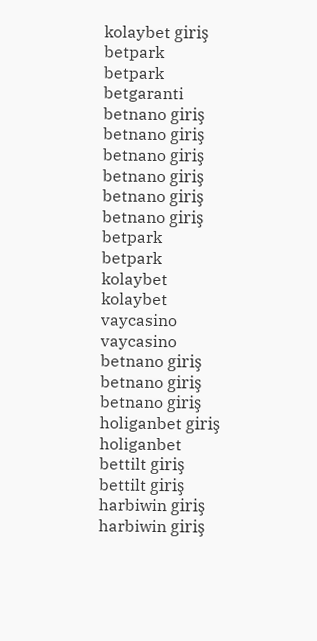kolaybet giriş
betpark
betpark
betgaranti
betnano giriş
betnano giriş
betnano giriş
betnano giriş
betnano giriş
betnano giriş
betpark
betpark
kolaybet
kolaybet
vaycasino
vaycasino
betnano giriş
betnano giriş
betnano giriş
holiganbet giriş
holiganbet
bettilt giriş
bettilt giriş
harbiwin giriş
harbiwin giriş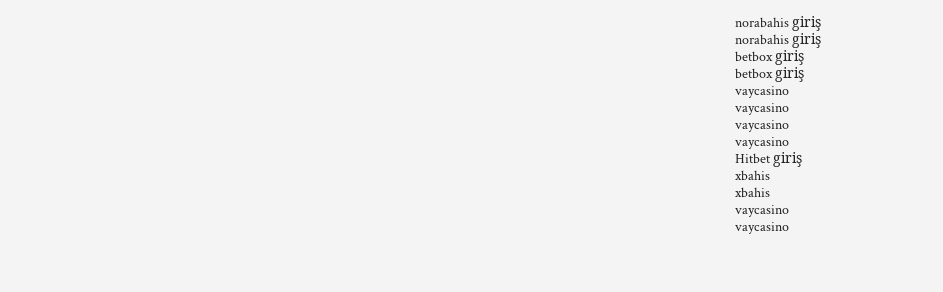norabahis giriş
norabahis giriş
betbox giriş
betbox giriş
vaycasino
vaycasino
vaycasino
vaycasino
Hitbet giriş
xbahis
xbahis
vaycasino
vaycasino